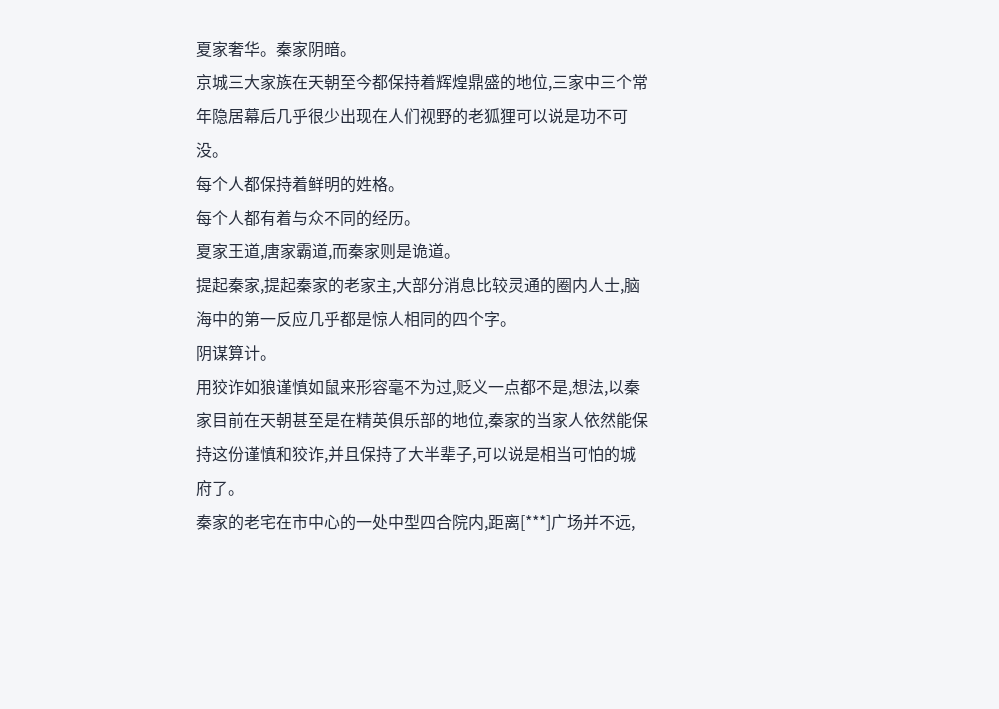夏家奢华。秦家阴暗。
京城三大家族在天朝至今都保持着辉煌鼎盛的地位,三家中三个常年隐居幕后几乎很少出现在人们视野的老狐狸可以说是功不可没。
每个人都保持着鲜明的姓格。
每个人都有着与众不同的经历。
夏家王道,唐家霸道,而秦家则是诡道。
提起秦家,提起秦家的老家主,大部分消息比较灵通的圈内人士,脑海中的第一反应几乎都是惊人相同的四个字。
阴谋算计。
用狡诈如狼谨慎如鼠来形容毫不为过,贬义一点都不是,想法,以秦家目前在天朝甚至是在精英俱乐部的地位,秦家的当家人依然能保持这份谨慎和狡诈,并且保持了大半辈子,可以说是相当可怕的城府了。
秦家的老宅在市中心的一处中型四合院内,距离[***]广场并不远,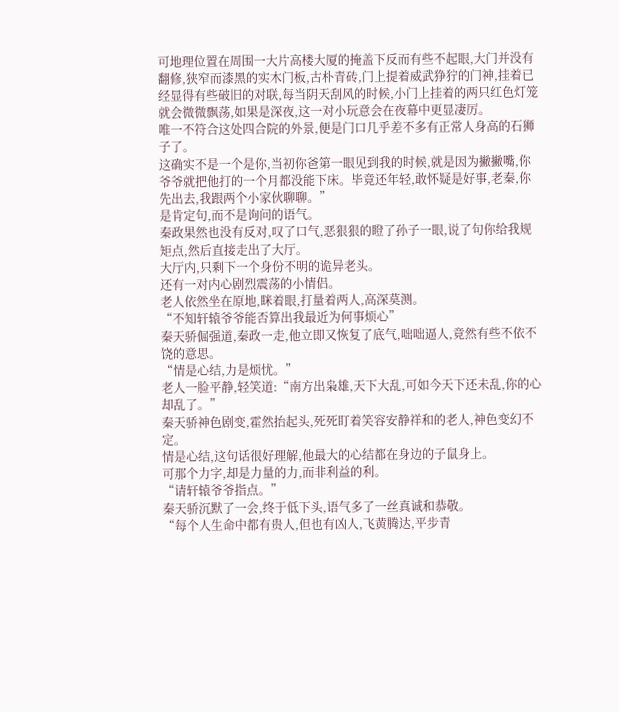可地理位置在周围一大片高楼大厦的掩盖下反而有些不起眼,大门并没有翻修,狭窄而漆黑的实木门板,古朴青砖,门上提着威武狰狞的门神,挂着已经显得有些破旧的对联,每当阴天刮风的时候,小门上挂着的两只红色灯笼就会微微飘荡,如果是深夜,这一对小玩意会在夜幕中更显凄厉。
唯一不符合这处四合院的外景,便是门口几乎差不多有正常人身高的石狮子了。
这确实不是一个是你,当初你爸第一眼见到我的时候,就是因为撇撇嘴,你爷爷就把他打的一个月都没能下床。毕竟还年轻,敢怀疑是好事,老秦,你先出去,我跟两个小家伙聊聊。”
是肯定句,而不是询问的语气。
秦政果然也没有反对,叹了口气,恶狠狠的瞪了孙子一眼,说了句你给我规矩点,然后直接走出了大厅。
大厅内,只剩下一个身份不明的诡异老头。
还有一对内心剧烈震荡的小情侣。
老人依然坐在原地,眯着眼,打量着两人,高深莫测。
“不知轩辕爷爷能否算出我最近为何事烦心”
秦天骄倔强道,秦政一走,他立即又恢复了底气,咄咄逼人,竟然有些不依不饶的意思。
“情是心结,力是烦忧。”
老人一脸平静,轻笑道:“南方出枭雄,天下大乱,可如今天下还未乱,你的心却乱了。”
秦天骄神色剧变,霍然抬起头,死死盯着笑容安静祥和的老人,神色变幻不定。
情是心结,这句话很好理解,他最大的心结都在身边的子鼠身上。
可那个力字,却是力量的力,而非利益的利。
“请轩辕爷爷指点。”
秦天骄沉默了一会,终于低下头,语气多了一丝真诚和恭敬。
“每个人生命中都有贵人,但也有凶人,飞黄腾达,平步青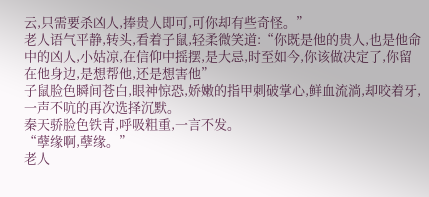云,只需要杀凶人,捧贵人即可,可你却有些奇怪。”
老人语气平静,转头,看着子鼠,轻柔微笑道:“你既是他的贵人,也是他命中的凶人,小姑凉,在信仰中摇摆,是大忌,时至如今,你该做决定了,你留在他身边,是想帮他,还是想害他”
子鼠脸色瞬间苍白,眼神惊恐,娇嫩的指甲刺破掌心,鲜血流淌,却咬着牙,一声不吭的再次选择沉默。
秦天骄脸色铁青,呼吸粗重,一言不发。
“孽缘啊,孽缘。”
老人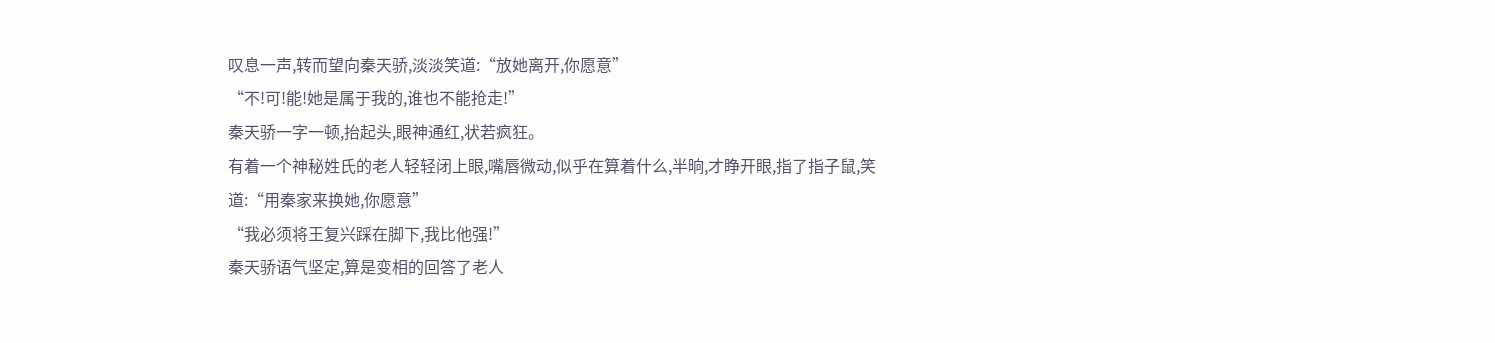叹息一声,转而望向秦天骄,淡淡笑道:“放她离开,你愿意”
“不!可!能!她是属于我的,谁也不能抢走!”
秦天骄一字一顿,抬起头,眼神通红,状若疯狂。
有着一个神秘姓氏的老人轻轻闭上眼,嘴唇微动,似乎在算着什么,半晌,才睁开眼,指了指子鼠,笑道:“用秦家来换她,你愿意”
“我必须将王复兴踩在脚下,我比他强!”
秦天骄语气坚定,算是变相的回答了老人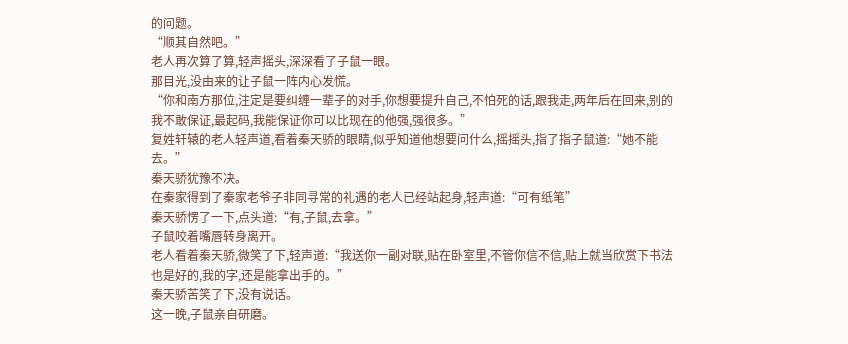的问题。
“顺其自然吧。”
老人再次算了算,轻声摇头,深深看了子鼠一眼。
那目光,没由来的让子鼠一阵内心发慌。
“你和南方那位,注定是要纠缠一辈子的对手,你想要提升自己,不怕死的话,跟我走,两年后在回来,别的我不敢保证,最起码,我能保证你可以比现在的他强,强很多。”
复姓轩辕的老人轻声道,看着秦天骄的眼睛,似乎知道他想要问什么,摇摇头,指了指子鼠道:“她不能去。”
秦天骄犹豫不决。
在秦家得到了秦家老爷子非同寻常的礼遇的老人已经站起身,轻声道:“可有纸笔”
秦天骄愣了一下,点头道:“有,子鼠,去拿。”
子鼠咬着嘴唇转身离开。
老人看着秦天骄,微笑了下,轻声道:“我送你一副对联,贴在卧室里,不管你信不信,贴上就当欣赏下书法也是好的,我的字,还是能拿出手的。”
秦天骄苦笑了下,没有说话。
这一晚,子鼠亲自研磨。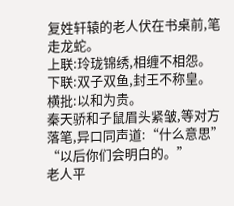复姓轩辕的老人伏在书桌前,笔走龙蛇。
上联:玲珑锦绣,相缠不相怨。
下联:双子双鱼,封王不称皇。
横批:以和为贵。
秦天骄和子鼠眉头紧皱,等对方落笔,异口同声道:“什么意思”
“以后你们会明白的。”
老人平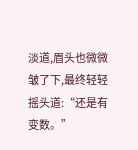淡道,眉头也微微皱了下,最终轻轻摇头道:“还是有变数。”